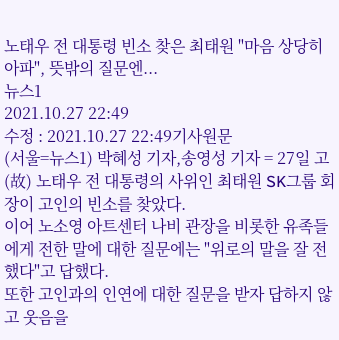노태우 전 대통령 빈소 찾은 최태원 "마음 상당히 아파", 뜻밖의 질문엔...
뉴스1
2021.10.27 22:49
수정 : 2021.10.27 22:49기사원문
(서울=뉴스1) 박혜성 기자,송영성 기자 = 27일 고(故) 노태우 전 대통령의 사위인 최태원 SK그룹 회장이 고인의 빈소를 찾았다.
이어 노소영 아트센터 나비 관장을 비롯한 유족들에게 전한 말에 대한 질문에는 "위로의 말을 잘 전했다"고 답했다.
또한 고인과의 인연에 대한 질문을 받자 답하지 않고 웃음을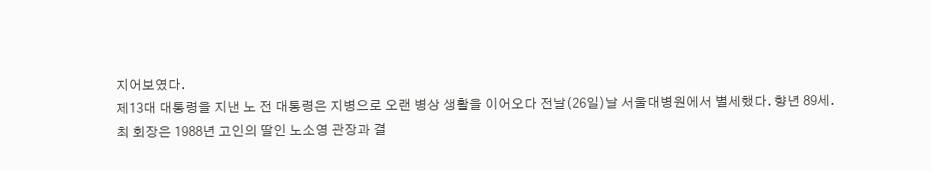지어보였다.
제13대 대통령을 지낸 노 전 대통령은 지병으로 오랜 병상 생활을 이어오다 전날(26일)날 서울대병원에서 별세했다. 향년 89세.
최 회장은 1988년 고인의 딸인 노소영 관장과 결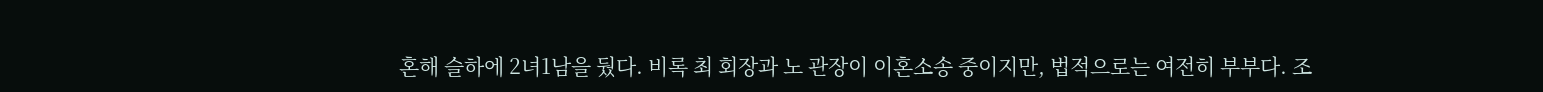혼해 슬하에 2녀1남을 뒀다. 비록 최 회장과 노 관장이 이혼소송 중이지만, 법적으로는 여전히 부부다. 조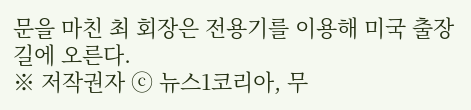문을 마친 최 회장은 전용기를 이용해 미국 출장길에 오른다.
※ 저작권자 ⓒ 뉴스1코리아, 무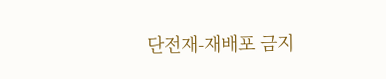단전재-재배포 금지